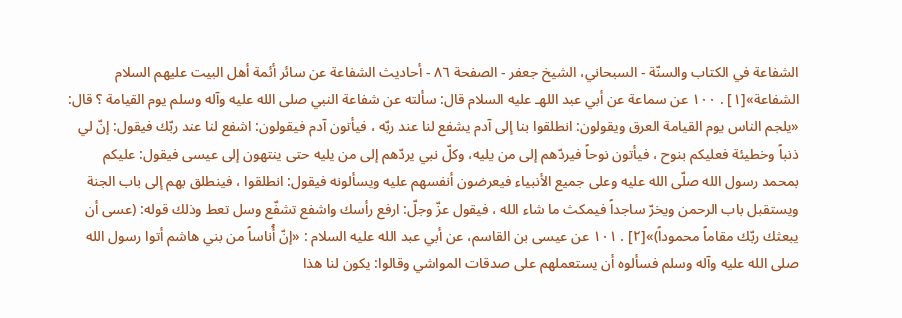الشفاعة في الكتاب والسنّة - السبحاني، الشيخ جعفر - الصفحة ٨٦ - أحاديث الشفاعة عن سائر أئمة أهل البيت عليهم السلام
الشفاعة»[١] . ١٠٠ عن سماعة عن أبي عبد اللهـ عليه السلام قال: سألته عن شفاعة النبي صلى الله عليه وآله وسلم يوم القيامة ؟ قال: «يلجم الناس يوم القيامة العرق ويقولون: انطلقوا بنا إلى آدم يشفع لنا عند ربّه ، فيأتون آدم فيقولون: اشفع لنا عند ربّك فيقول: إنّ لي ذنباً وخطيئة فعليكم بنوح ، فيأتون نوحاً فيردّهم إلى من يليه، وكلّ نبي يردّهم إلى من يليه حتى ينتهون إلى عيسى فيقول: عليكم بمحمد رسول الله صلّى الله عليه وعلى جميع الأنبياء فيعرضون أنفسهم عليه ويسألونه فيقول: انطلقوا ، فينطلق بهم إلى باب الجنة ويستقبل باب الرحمن ويخرّ ساجداً فيمكث ما شاء الله ، فيقول عزّ وجلّ: ارفع رأسك واشفع تشفّع وسل تعط وذلك قوله: (عسى أن يبعثك ربّك مقاماً محموداً)»[٢] . ١٠١ عن عيسى بن القاسم، عن أبي عبد الله عليه السلام : «إنّ أُناساً من بني هاشم أتوا رسول الله صلى الله عليه وآله وسلم فسألوه أن يستعملهم على صدقات المواشي وقالوا: يكون لنا هذا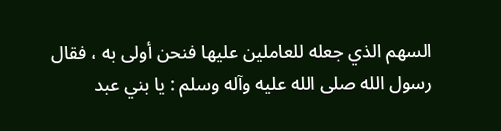السهم الذي جعله للعاملين عليها فنحن أولى به ، فقال رسول الله صلى الله عليه وآله وسلم : يا بني عبد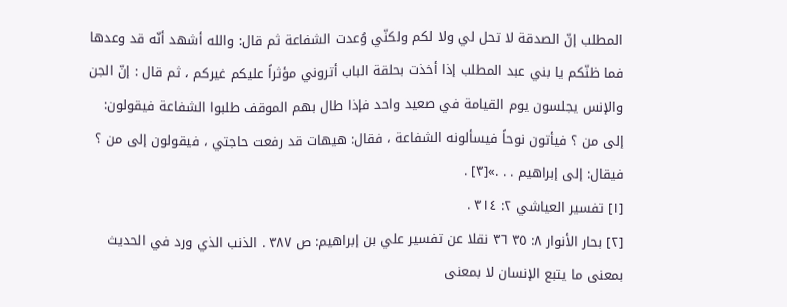المطلب إنّ الصدقة لا تحل لي ولا لكم ولكنّي وُعدت الشفاعة ثم قال: والله أشهد أنّه قد وعدها فما ظنّكم يا بني عبد المطلب إذا أخذت بحلقة الباب أتروني مؤثراً عليكم غيركم ، ثم قال : إنّ الجن والإنس يجلسون يوم القيامة في صعيد واحد فإذا طال بهم الموقف طلبوا الشفاعة فيقولون: إلى من ؟ فيأتون نوحاً فيسألونه الشفاعة ، فقال: هيهات قد رفعت حاجتي ، فيقولون إلى من ؟ فيقال: إلى إبراهيم . . .»[٣] .
[١] تفسير العياشي ٢: ٣١٤ .
[٢] بحار الأنوار ٨: ٣٥ ٣٦ نقلا عن تفسير علي بن إبراهيم: ص ٣٨٧ . الذنب الذي ورد في الحديث بمعنى ما يتبع الإنسان لا بمعنى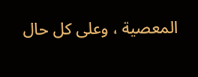المعصية ، وعلى كل حال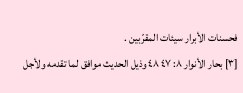فحسنات الأبرار سيئات المقرّبين .
[٣] بحار الأنوار ٨: ٤٧ ٤٨ وذيل الحديث موافق لما تقدمه ولأجل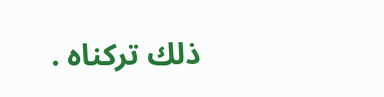ذلك تركناه .